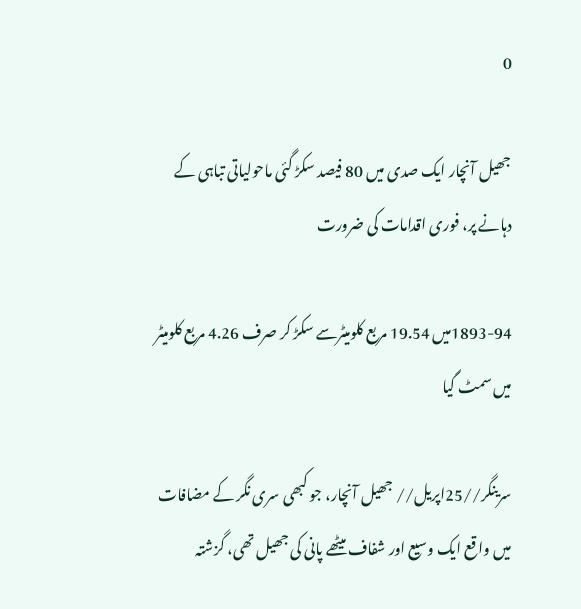0

جھیل آنچار ایک صدی میں 80 فیصد سکڑ گئی ماحولیاتی تباہی کے دہانے پر، فوری اقدامات کی ضرورت

1893-94میں 19.54 مربع کلومیٹرسے سکڑ کر صرف 4.26 مربع کلومیٹر میں سمٹ گیا

سرینگر//25اپریل// جھیل آنچار، جو کبھی سری نگر کے مضافات میں واقع ایک وسیع اور شفاف میٹھے پانی کی جھیل تھی، گزشتہ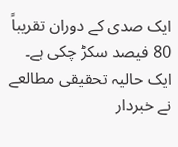ایک صدی کے دوران تقریباً 80 فیصد سکڑ چکی ہے۔ ایک حالیہ تحقیقی مطالعے نے خبردار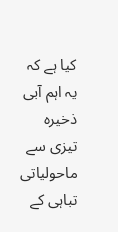کیا ہے کہ یہ اہم آبی ذخیرہ تیزی سے ماحولیاتی تباہی کے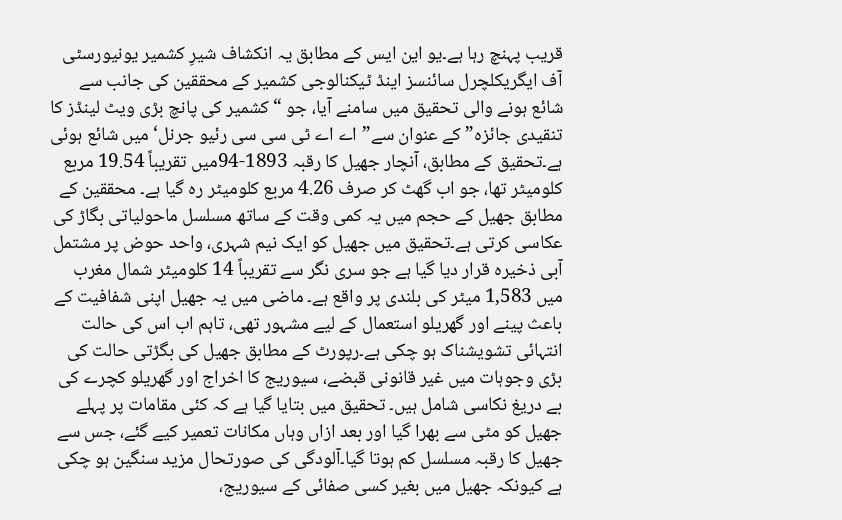قریب پہنچ رہا ہے۔یو این ایس کے مطابق یہ انکشاف شیرِ کشمیر یونیورسٹی آف ایگریکلچرل سائنسز اینڈ ٹیکنالوجی کشمیر کے محققین کی جانب سے شائع ہونے والی تحقیق میں سامنے آیا، جو “کشمیر کی پانچ بڑی ویٹ لینڈز کا تنقیدی جائزہ” کے عنوان سے”اے اے ٹی سی سی رئیو جرنل‘ میں شائع ہوئی ہے۔تحقیق کے مطابق، آنچار جھیل کا رقبہ 1893-94میں تقریباً 19.54 مربع کلومیٹر تھا، جو اب گھٹ کر صرف 4.26 مربع کلومیٹر رہ گیا ہے۔ محققین کے مطابق جھیل کے حجم میں یہ کمی وقت کے ساتھ مسلسل ماحولیاتی بگاڑ کی عکاسی کرتی ہے۔تحقیق میں جھیل کو ایک نیم شہری، واحد حوض پر مشتمل آبی ذخیرہ قرار دیا گیا ہے جو سری نگر سے تقریباً 14 کلومیٹر شمال مغرب میں 1,583 میٹر کی بلندی پر واقع ہے۔ ماضی میں یہ جھیل اپنی شفافیت کے باعث پینے اور گھریلو استعمال کے لیے مشہور تھی، تاہم اب اس کی حالت انتہائی تشویشناک ہو چکی ہے۔رپورٹ کے مطابق جھیل کی بگڑتی حالت کی بڑی وجوہات میں غیر قانونی قبضے، سیوریج کا اخراج اور گھریلو کچرے کی بے دریغ نکاسی شامل ہیں۔ تحقیق میں بتایا گیا ہے کہ کئی مقامات پر پہلے جھیل کو مٹی سے بھرا گیا اور بعد ازاں وہاں مکانات تعمیر کیے گئے، جس سے جھیل کا رقبہ مسلسل کم ہوتا گیا۔آلودگی کی صورتحال مزید سنگین ہو چکی ہے کیونکہ جھیل میں بغیر کسی صفائی کے سیوریج،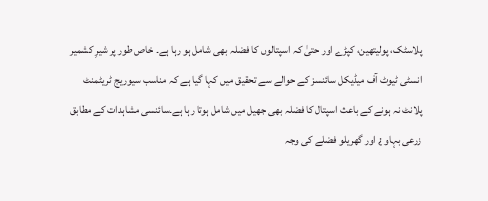پلاسٹک، پولیتھین، کپڑے اور حتیٰ کہ اسپتالوں کا فضلہ بھی شامل ہو رہا ہے۔ خاص طور پر شیرِ کشمیر انسٹی ٹیوٹ آف میڈیکل سائنسز کے حوالے سے تحقیق میں کہا گیا ہے کہ مناسب سیوریج ٹریٹمنٹ پلانٹ نہ ہونے کے باعث اسپتال کا فضلہ بھی جھیل میں شامل ہوتا رہا ہے۔سائنسی مشاہدات کے مطابق زرعی بہاو ¿ اور گھریلو فضلے کی وجہ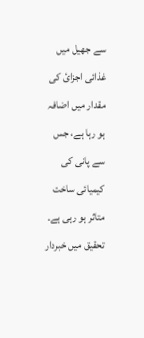سے جھیل میں غذائی اجزائ کی مقدار میں اضافہ ہو رہا ہے، جس سے پانی کی کیمیائی ساخت متاثر ہو رہی ہے۔ تحقیق میں خبردار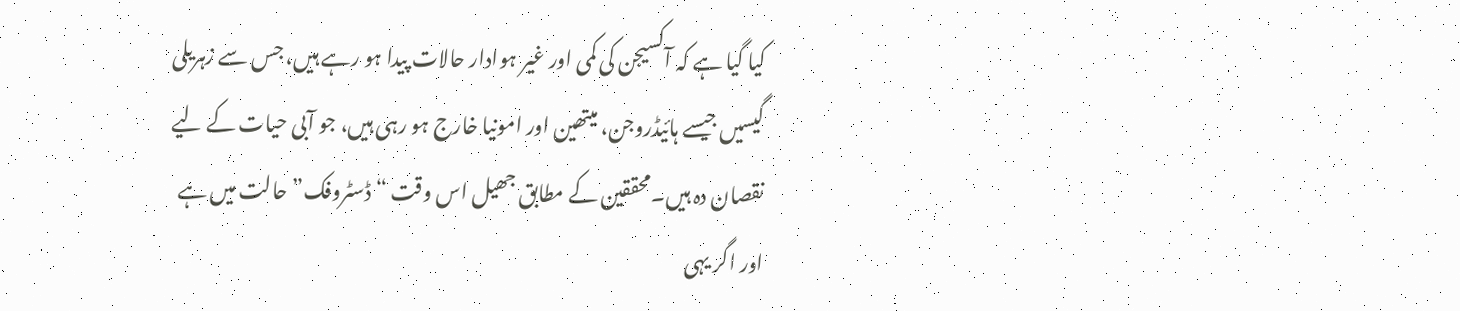کیا گیا ہے کہ آکسیجن کی کمی اور غیر ہوادار حالات پیدا ہو رہے ہیں، جس سے زہریلی گیسیں جیسے ہائیڈروجن، میتھین اور امونیا خارج ہو رہی ہیں، جو آبی حیات کے لیے نقصان دہ ہیں۔محققین کے مطابق جھیل اس وقت “ڈسٹروفک” حالت میں ہے اور اگر یہی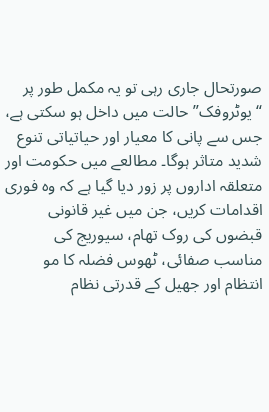صورتحال جاری رہی تو یہ مکمل طور پر “یوٹروفک” حالت میں داخل ہو سکتی ہے، جس سے پانی کا معیار اور حیاتیاتی تنوع شدید متاثر ہوگا۔ مطالعے میں حکومت اور متعلقہ اداروں پر زور دیا گیا ہے کہ وہ فوری اقدامات کریں، جن میں غیر قانونی قبضوں کی روک تھام، سیوریج کی مناسب صفائی، ٹھوس فضلہ کا مو انتظام اور جھیل کے قدرتی نظام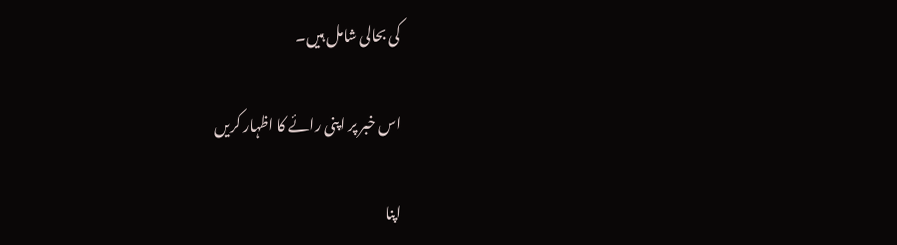کی بحالی شامل ہیں۔

اس خبر پر اپنی رائے کا اظہار کریں

اپنا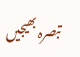تبصرہ بھیجیں